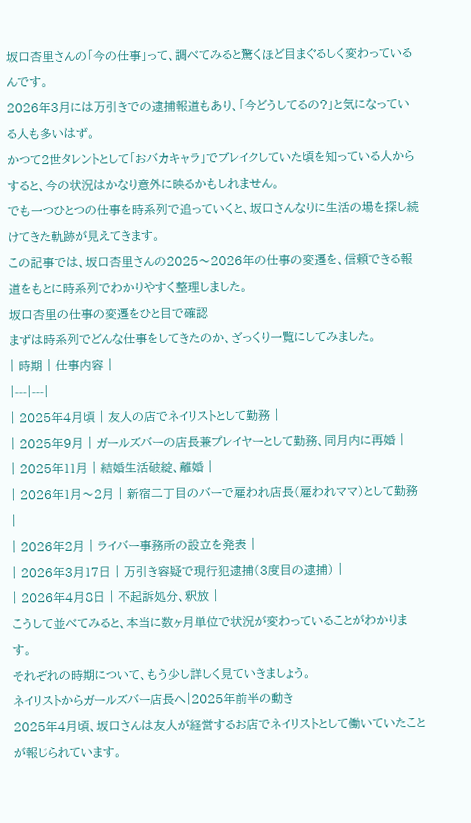坂口杏里さんの「今の仕事」って、調べてみると驚くほど目まぐるしく変わっているんです。
2026年3月には万引きでの逮捕報道もあり、「今どうしてるの?」と気になっている人も多いはず。
かつて2世タレントとして「おバカキャラ」でブレイクしていた頃を知っている人からすると、今の状況はかなり意外に映るかもしれません。
でも一つひとつの仕事を時系列で追っていくと、坂口さんなりに生活の場を探し続けてきた軌跡が見えてきます。
この記事では、坂口杏里さんの2025〜2026年の仕事の変遷を、信頼できる報道をもとに時系列でわかりやすく整理しました。
坂口杏里の仕事の変遷をひと目で確認
まずは時系列でどんな仕事をしてきたのか、ざっくり一覧にしてみました。
| 時期 | 仕事内容 |
|---|---|
| 2025年4月頃 | 友人の店でネイリストとして勤務 |
| 2025年9月 | ガールズバーの店長兼プレイヤーとして勤務、同月内に再婚 |
| 2025年11月 | 結婚生活破綻、離婚 |
| 2026年1月〜2月 | 新宿二丁目のバーで雇われ店長(雇われママ)として勤務 |
| 2026年2月 | ライバー事務所の設立を発表 |
| 2026年3月17日 | 万引き容疑で現行犯逮捕(3度目の逮捕) |
| 2026年4月8日 | 不起訴処分、釈放 |
こうして並べてみると、本当に数ヶ月単位で状況が変わっていることがわかります。
それぞれの時期について、もう少し詳しく見ていきましょう。
ネイリストからガールズバー店長へ|2025年前半の動き
2025年4月頃、坂口さんは友人が経営するお店でネイリストとして働いていたことが報じられています。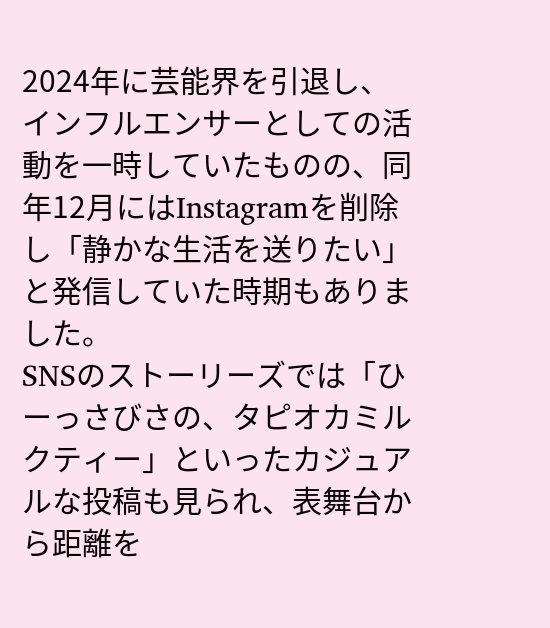2024年に芸能界を引退し、インフルエンサーとしての活動を一時していたものの、同年12月にはInstagramを削除し「静かな生活を送りたい」と発信していた時期もありました。
SNSのストーリーズでは「ひーっさびさの、タピオカミルクティー」といったカジュアルな投稿も見られ、表舞台から距離を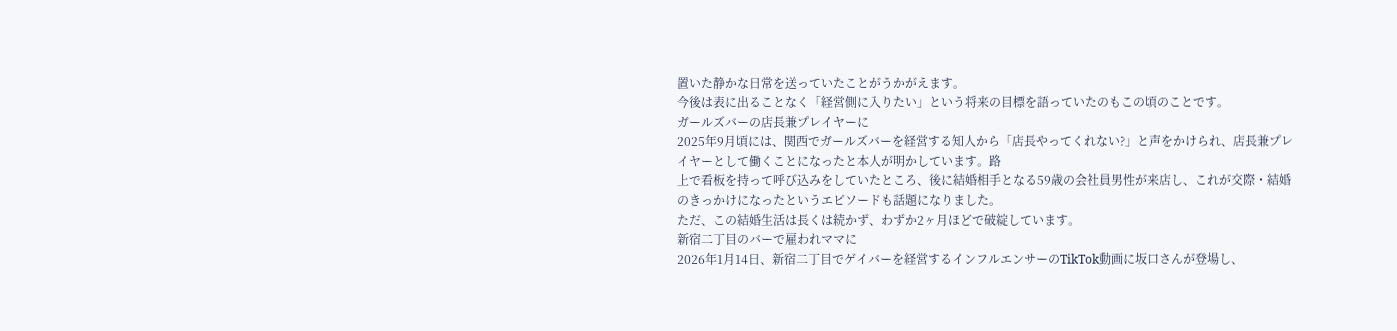置いた静かな日常を送っていたことがうかがえます。
今後は表に出ることなく「経営側に入りたい」という将来の目標を語っていたのもこの頃のことです。
ガールズバーの店長兼プレイヤーに
2025年9月頃には、関西でガールズバーを経営する知人から「店長やってくれない?」と声をかけられ、店長兼プレイヤーとして働くことになったと本人が明かしています。路
上で看板を持って呼び込みをしていたところ、後に結婚相手となる59歳の会社員男性が来店し、これが交際・結婚のきっかけになったというエピソードも話題になりました。
ただ、この結婚生活は長くは続かず、わずか2ヶ月ほどで破綻しています。
新宿二丁目のバーで雇われママに
2026年1月14日、新宿二丁目でゲイバーを経営するインフルエンサーのTikTok動画に坂口さんが登場し、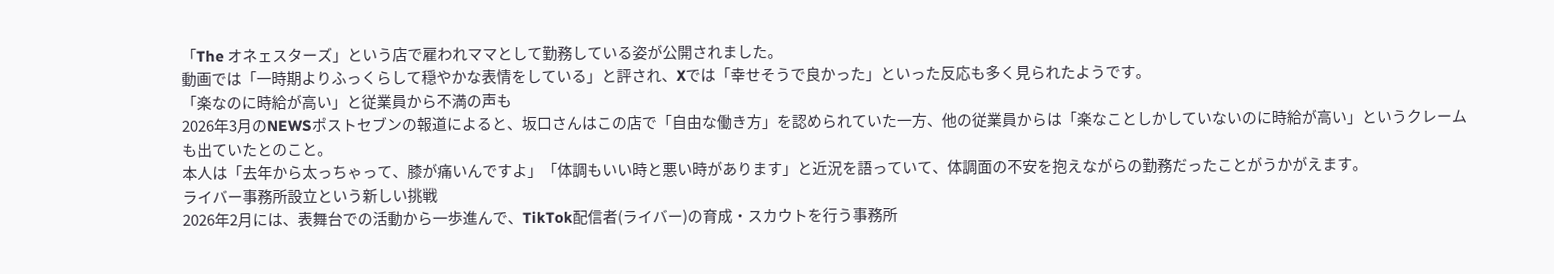「The オネェスターズ」という店で雇われママとして勤務している姿が公開されました。
動画では「一時期よりふっくらして穏やかな表情をしている」と評され、Xでは「幸せそうで良かった」といった反応も多く見られたようです。
「楽なのに時給が高い」と従業員から不満の声も
2026年3月のNEWSポストセブンの報道によると、坂口さんはこの店で「自由な働き方」を認められていた一方、他の従業員からは「楽なことしかしていないのに時給が高い」というクレームも出ていたとのこと。
本人は「去年から太っちゃって、膝が痛いんですよ」「体調もいい時と悪い時があります」と近況を語っていて、体調面の不安を抱えながらの勤務だったことがうかがえます。
ライバー事務所設立という新しい挑戦
2026年2月には、表舞台での活動から一歩進んで、TikTok配信者(ライバー)の育成・スカウトを行う事務所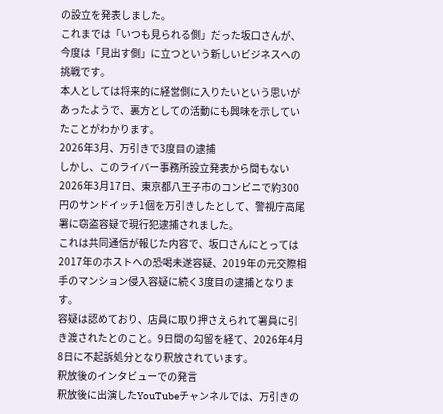の設立を発表しました。
これまでは「いつも見られる側」だった坂口さんが、今度は「見出す側」に立つという新しいビジネスへの挑戦です。
本人としては将来的に経営側に入りたいという思いがあったようで、裏方としての活動にも興味を示していたことがわかります。
2026年3月、万引きで3度目の逮捕
しかし、このライバー事務所設立発表から間もない2026年3月17日、東京都八王子市のコンビニで約300円のサンドイッチ1個を万引きしたとして、警視庁高尾署に窃盗容疑で現行犯逮捕されました。
これは共同通信が報じた内容で、坂口さんにとっては2017年のホストへの恐喝未遂容疑、2019年の元交際相手のマンション侵入容疑に続く3度目の逮捕となります。
容疑は認めており、店員に取り押さえられて署員に引き渡されたとのこと。9日間の勾留を経て、2026年4月8日に不起訴処分となり釈放されています。
釈放後のインタビューでの発言
釈放後に出演したYouTubeチャンネルでは、万引きの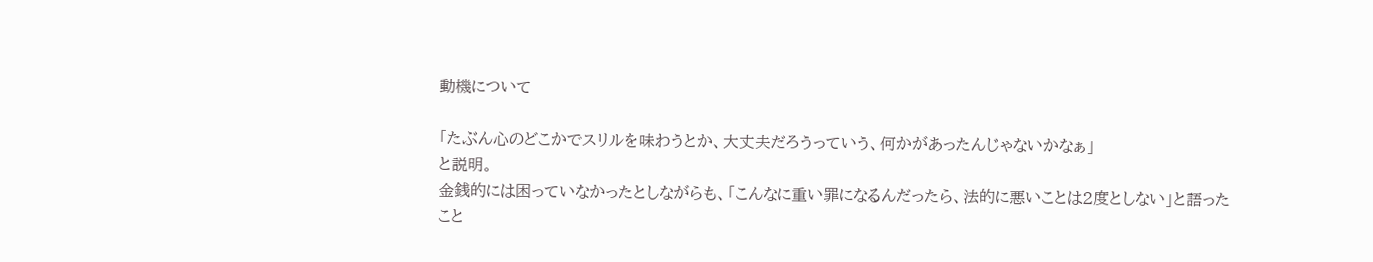動機について

「たぶん心のどこかでスリルを味わうとか、大丈夫だろうっていう、何かがあったんじゃないかなぁ」
と説明。
金銭的には困っていなかったとしながらも、「こんなに重い罪になるんだったら、法的に悪いことは2度としない」と語ったこと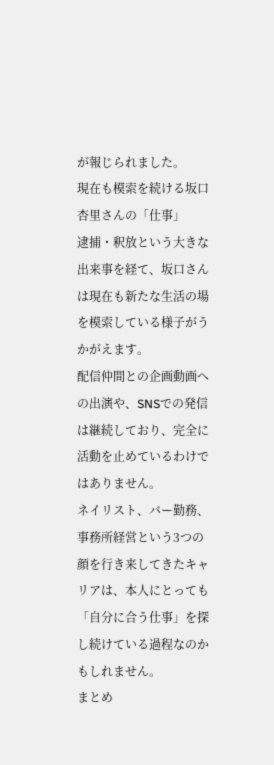が報じられました。
現在も模索を続ける坂口杏里さんの「仕事」
逮捕・釈放という大きな出来事を経て、坂口さんは現在も新たな生活の場を模索している様子がうかがえます。
配信仲間との企画動画への出演や、SNSでの発信は継続しており、完全に活動を止めているわけではありません。
ネイリスト、バー勤務、事務所経営という3つの顔を行き来してきたキャリアは、本人にとっても「自分に合う仕事」を探し続けている過程なのかもしれません。
まとめ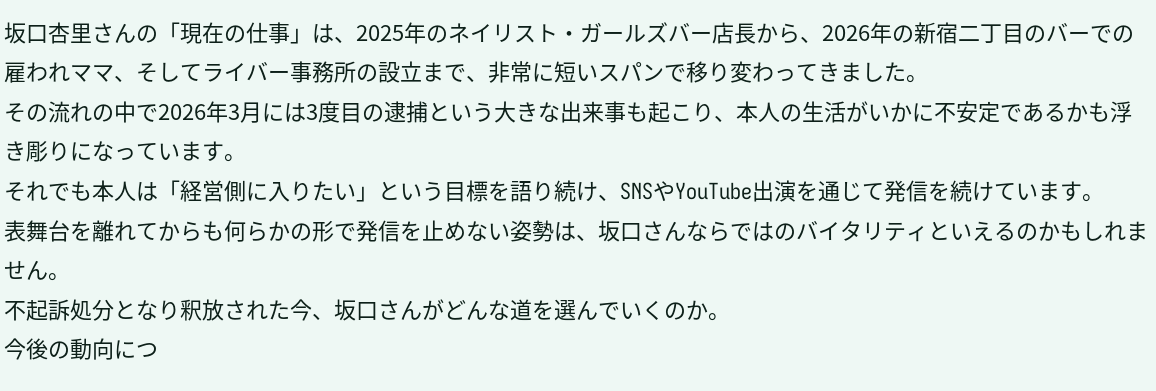坂口杏里さんの「現在の仕事」は、2025年のネイリスト・ガールズバー店長から、2026年の新宿二丁目のバーでの雇われママ、そしてライバー事務所の設立まで、非常に短いスパンで移り変わってきました。
その流れの中で2026年3月には3度目の逮捕という大きな出来事も起こり、本人の生活がいかに不安定であるかも浮き彫りになっています。
それでも本人は「経営側に入りたい」という目標を語り続け、SNSやYouTube出演を通じて発信を続けています。
表舞台を離れてからも何らかの形で発信を止めない姿勢は、坂口さんならではのバイタリティといえるのかもしれません。
不起訴処分となり釈放された今、坂口さんがどんな道を選んでいくのか。
今後の動向につ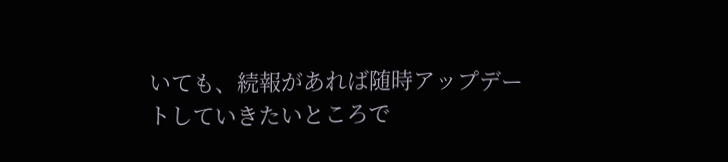いても、続報があれば随時アップデートしていきたいところで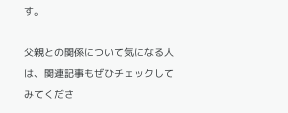す。

父親との関係について気になる人は、関連記事もぜひチェックしてみてくださ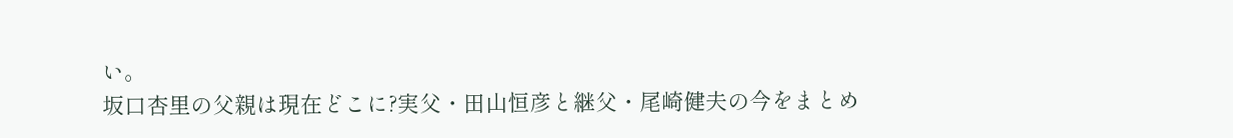い。
坂口杏里の父親は現在どこに?実父・田山恒彦と継父・尾崎健夫の今をまとめ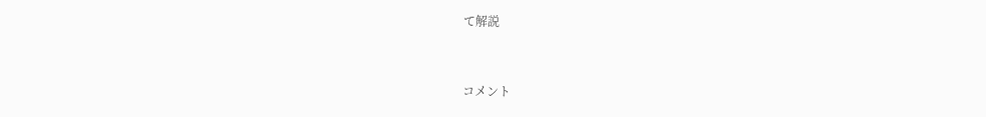て解説


コメント